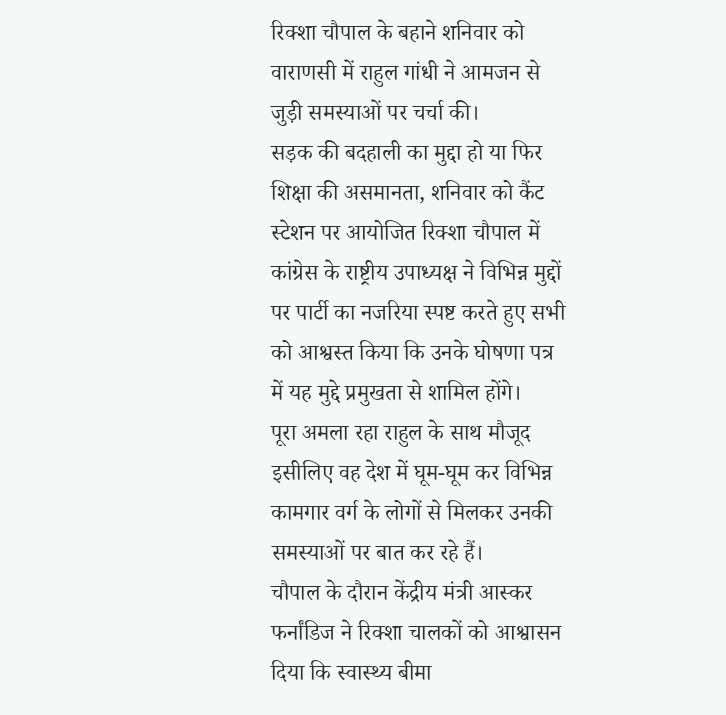रिक्शा चौपाल के बहाने शनिवार को वाराणसी में राहुल गांधी ने आमजन से जुड़ी समस्याओं पर चर्चा की।
सड़क की बदहाली का मुद्दा हो या फिर शिक्षा की असमानता, शनिवार को कैंट स्टेशन पर आयोजित रिक्शा चौपाल में कांग्रेस के राष्ट्रीय उपाध्यक्ष ने विभिन्न मुद्दों पर पार्टी का नजरिया स्पष्ट करते हुए सभी को आश्वस्त किया कि उनके घोषणा पत्र में यह मुद्दे प्रमुखता से शामिल होंगे।
पूरा अमला रहा राहुल के साथ मौजूद
इसीलिए वह देश में घूम-घूम कर विभिन्न कामगार वर्ग के लोगों से मिलकर उनकी समस्याओं पर बात कर रहे हैं।
चौपाल के दौरान केंद्रीय मंत्री आस्कर फर्नांडिज ने रिक्शा चालकों को आश्वासन दिया कि स्वास्थ्य बीमा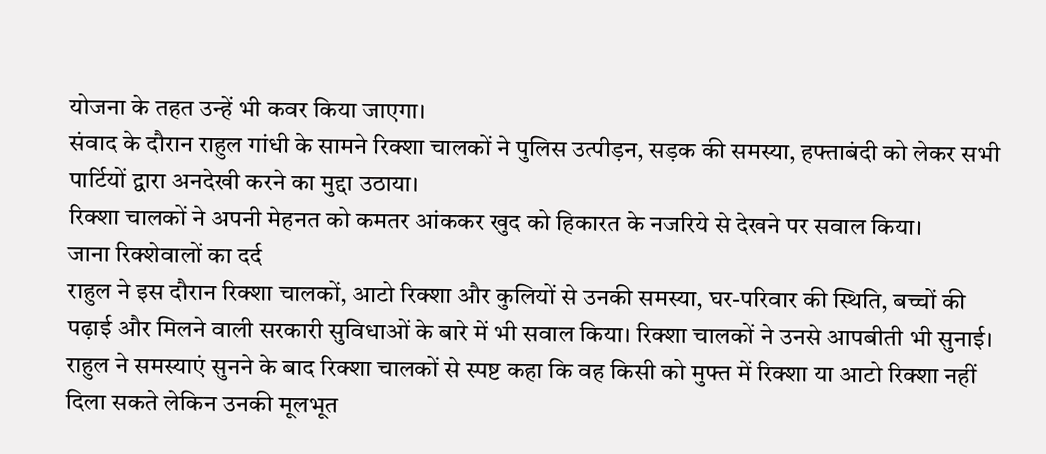योजना के तहत उन्हें भी कवर किया जाएगा।
संवाद के दौरान राहुल गांधी के सामने रिक्शा चालकों ने पुलिस उत्पीड़न, सड़क की समस्या, हफ्ताबंदी को लेकर सभी पार्टियों द्वारा अनदेखी करने का मुद्दा उठाया।
रिक्शा चालकों ने अपनी मेहनत को कमतर आंककर खुद को हिकारत के नजरिये से देखने पर सवाल किया।
जाना रिक्शेवालों का दर्द
राहुल ने इस दौरान रिक्शा चालकों, आटो रिक्शा और कुलियों से उनकी समस्या, घर-परिवार की स्थिति, बच्चों की पढ़ाई और मिलने वाली सरकारी सुविधाओं के बारे में भी सवाल किया। रिक्शा चालकों ने उनसे आपबीती भी सुनाई।
राहुल ने समस्याएं सुनने के बाद रिक्शा चालकों से स्पष्ट कहा कि वह किसी को मुफ्त में रिक्शा या आटो रिक्शा नहीं दिला सकते लेकिन उनकी मूलभूत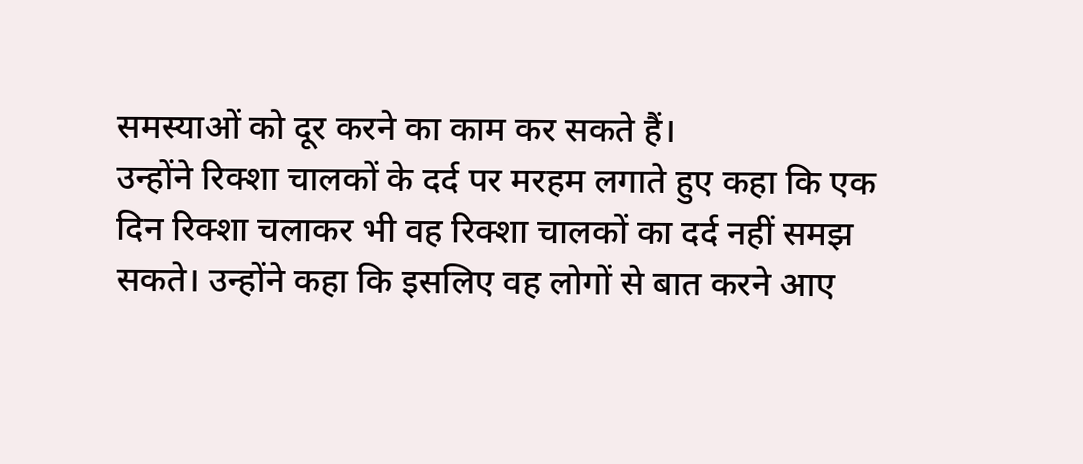समस्याओं को दूर करने का काम कर सकते हैं।
उन्होंने रिक्शा चालकों के दर्द पर मरहम लगाते हुए कहा कि एक दिन रिक्शा चलाकर भी वह रिक्शा चालकों का दर्द नहीं समझ सकते। उन्होंने कहा कि इसलिए वह लोगों से बात करने आए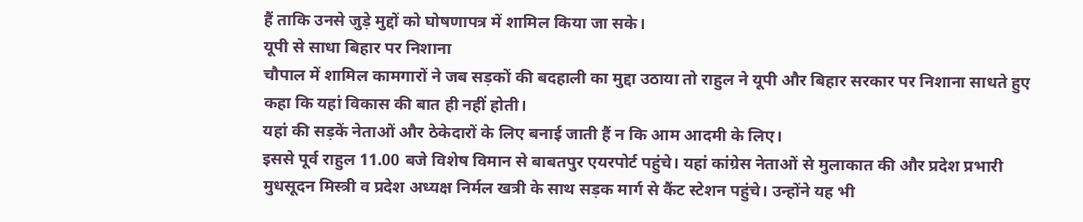हैं ताकि उनसे जुड़े मुद्दों को घोषणापत्र में शामिल किया जा सके।
यूपी से साधा बिहार पर निशाना
चौपाल में शामिल कामगारों ने जब सड़कों की बदहाली का मुद्दा उठाया तो राहुल ने यूपी और बिहार सरकार पर निशाना साधते हुए कहा कि यहां विकास की बात ही नहीं होती।
यहां की सड़कें नेताओं और ठेकेदारों के लिए बनाई जाती हैं न कि आम आदमी के लिए।
इससे पूर्व राहुल 11.00 बजे विशेष विमान से बाबतपुर एयरपोर्ट पहुंचे। यहां कांग्रेस नेताओं से मुलाकात की और प्रदेश प्रभारी मुधसूदन मिस्त्री व प्रदेश अध्यक्ष निर्मल खत्री के साथ सड़क मार्ग से कैंट स्टेशन पहुंचे। उन्होंने यह भी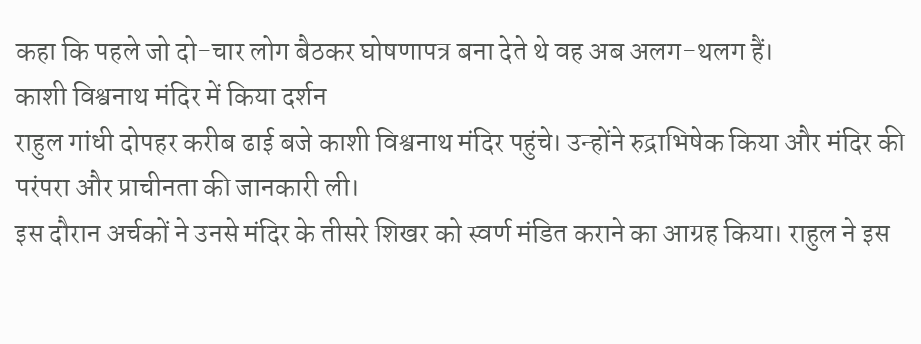कहा कि पहले जो दो-चार लोग बैठकर घोषणापत्र बना देते थे वह अब अलग-थलग हैं।
काशी विश्वनाथ मंदिर में किया दर्शन
राहुल गांधी दोपहर करीब ढाई बजे काशी विश्वनाथ मंदिर पहुंचे। उन्होंने रुद्राभिषेक किया और मंदिर की परंपरा और प्राचीनता की जानकारी ली।
इस दौरान अर्चकों ने उनसे मंदिर के तीसरे शिखर को स्वर्ण मंडित कराने का आग्रह किया। राहुल ने इस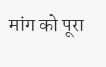मांग को पूरा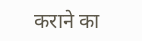कराने का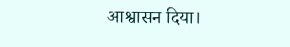आश्वासन दिया।